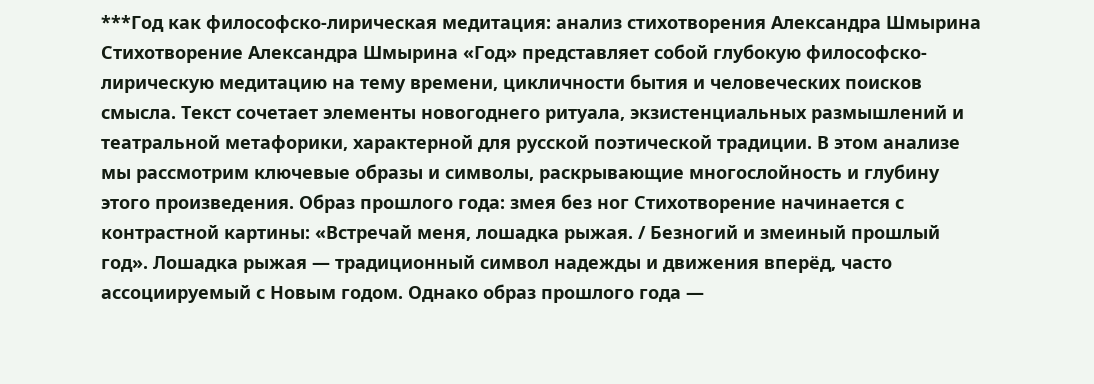***Год как философско-лирическая медитация: анализ стихотворения Александра Шмырина Стихотворение Александра Шмырина «Год» представляет собой глубокую философско-лирическую медитацию на тему времени, цикличности бытия и человеческих поисков смысла. Текст сочетает элементы новогоднего ритуала, экзистенциальных размышлений и театральной метафорики, характерной для русской поэтической традиции. В этом анализе мы рассмотрим ключевые образы и символы, раскрывающие многослойность и глубину этого произведения. Образ прошлого года: змея без ног Стихотворение начинается с контрастной картины: «Встречай меня, лошадка рыжая. / Безногий и змеиный прошлый год». Лошадка рыжая — традиционный символ надежды и движения вперёд, часто ассоциируемый с Новым годом. Однако образ прошлого года —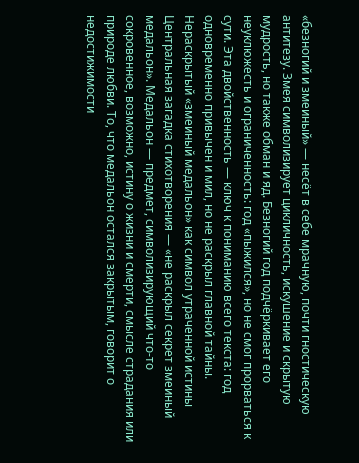«безногий и змеиный» — несёт в себе мрачную, почти гностическую антитезу. Змея символизирует цикличность, искушение и скрытую мудрость, но также обман и яд. Безногий год подчёркивает его неуклюжесть и ограниченность: год «пыжился», но не смог прорваться к сути. Эта двойственность — ключ к пониманию всего текста: год одновременно привычен и мил, но не раскрыл главной тайны. Нераскрытый «змеиный медальон» как символ утраченной истины Центральная загадка стихотворения — «не раскрыл секрет змеиный медальон». Медальон — предмет, символизирующий что-то сокровенное, возможно, истину о жизни и смерти, смысле страдания или природе любви. То, что медальон остался закрытым, говорит о недостижимости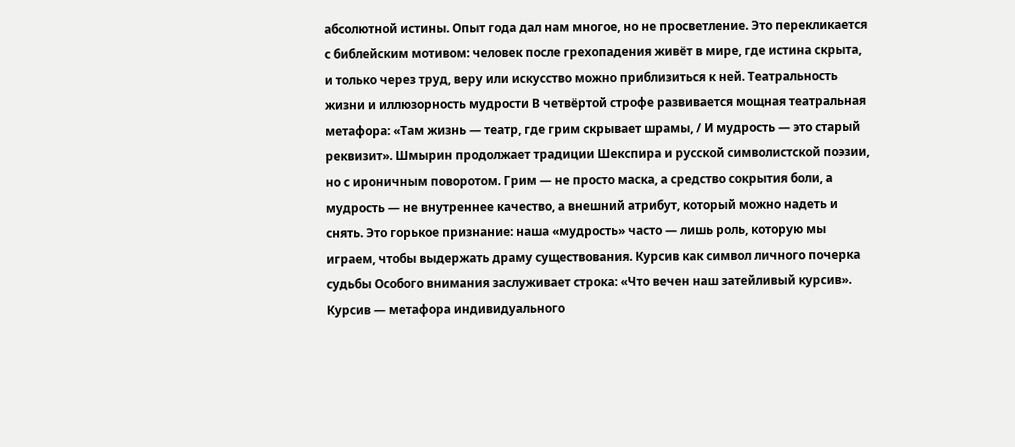абсолютной истины. Опыт года дал нам многое, но не просветление. Это перекликается с библейским мотивом: человек после грехопадения живёт в мире, где истина скрыта, и только через труд, веру или искусство можно приблизиться к ней. Театральность жизни и иллюзорность мудрости В четвёртой строфе развивается мощная театральная метафора: «Там жизнь — театр, где грим скрывает шрамы, / И мудрость — это старый реквизит». Шмырин продолжает традиции Шекспира и русской символистской поэзии, но с ироничным поворотом. Грим — не просто маска, а средство сокрытия боли, а мудрость — не внутреннее качество, а внешний атрибут, который можно надеть и снять. Это горькое признание: наша «мудрость» часто — лишь роль, которую мы играем, чтобы выдержать драму существования. Курсив как символ личного почерка судьбы Особого внимания заслуживает строка: «Что вечен наш затейливый курсив». Курсив — метафора индивидуального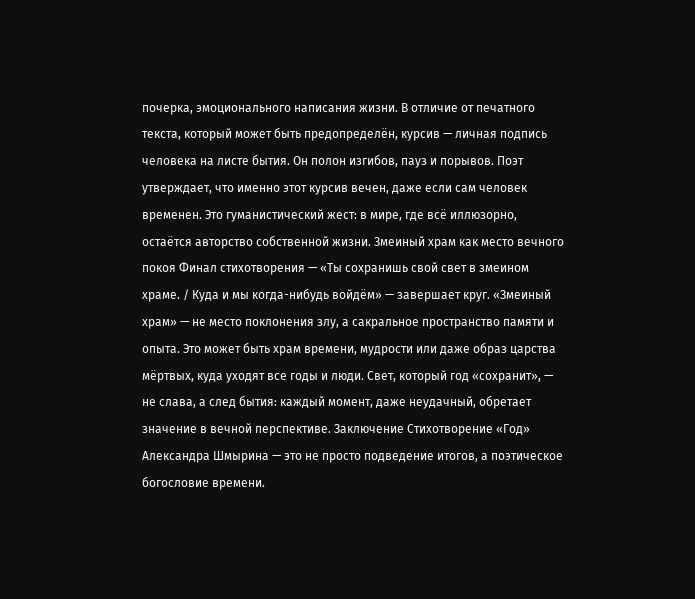почерка, эмоционального написания жизни. В отличие от печатного текста, который может быть предопределён, курсив — личная подпись человека на листе бытия. Он полон изгибов, пауз и порывов. Поэт утверждает, что именно этот курсив вечен, даже если сам человек временен. Это гуманистический жест: в мире, где всё иллюзорно, остаётся авторство собственной жизни. Змеиный храм как место вечного покоя Финал стихотворения — «Ты сохранишь свой свет в змеином храме. / Куда и мы когда-нибудь войдём» — завершает круг. «Змеиный храм» — не место поклонения злу, а сакральное пространство памяти и опыта. Это может быть храм времени, мудрости или даже образ царства мёртвых, куда уходят все годы и люди. Свет, который год «сохранит», — не слава, а след бытия: каждый момент, даже неудачный, обретает значение в вечной перспективе. Заключение Стихотворение «Год» Александра Шмырина — это не просто подведение итогов, а поэтическое богословие времени.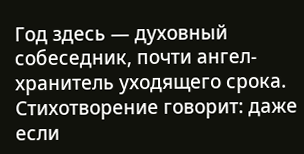Год здесь — духовный собеседник, почти ангел-хранитель уходящего срока. Стихотворение говорит: даже если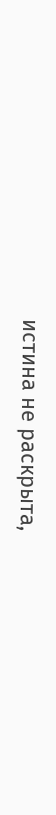истина не раскрыта,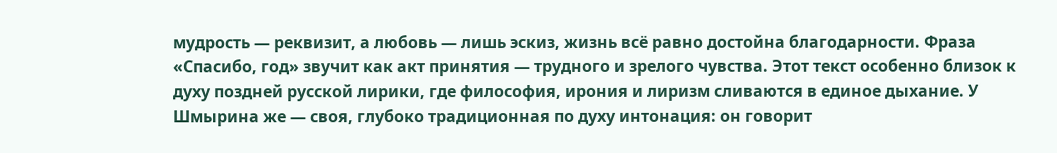мудрость — реквизит, а любовь — лишь эскиз, жизнь всё равно достойна благодарности. Фраза «Спасибо, год» звучит как акт принятия — трудного и зрелого чувства. Этот текст особенно близок к духу поздней русской лирики, где философия, ирония и лиризм сливаются в единое дыхание. У Шмырина же — своя, глубоко традиционная по духу интонация: он говорит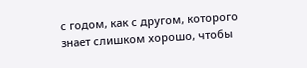с годом, как с другом, которого знает слишком хорошо, чтобы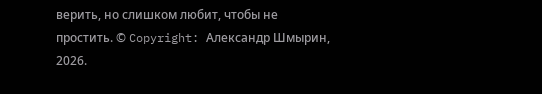верить, но слишком любит, чтобы не простить. © Copyright: Александр Шмырин, 2026.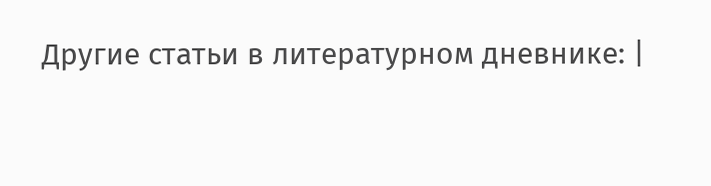Другие статьи в литературном дневнике: |